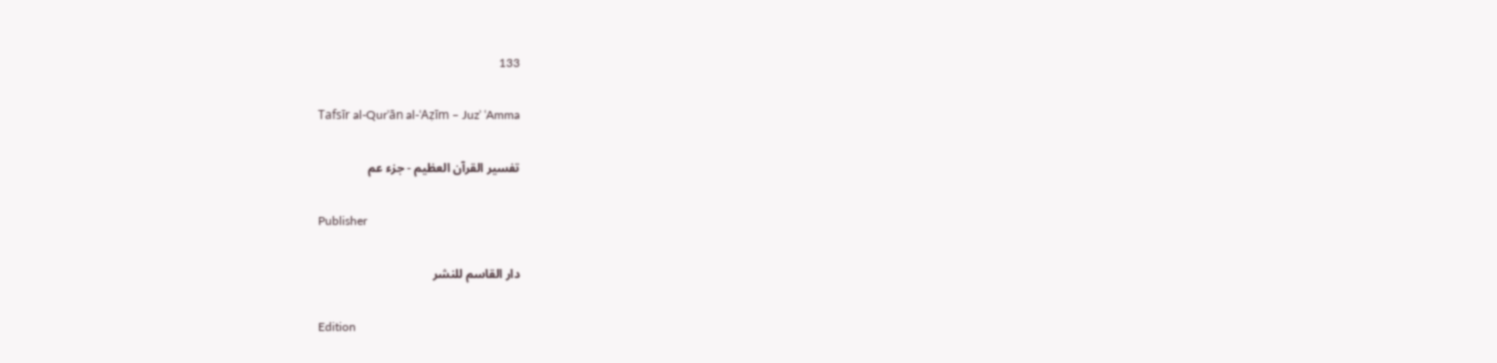133

Tafsīr al-Qurʾān al-ʿAẓīm – Juzʾ ʿAmma

تفسير القرآن العظيم - جزء عم

Publisher

دار القاسم للنشر

Edition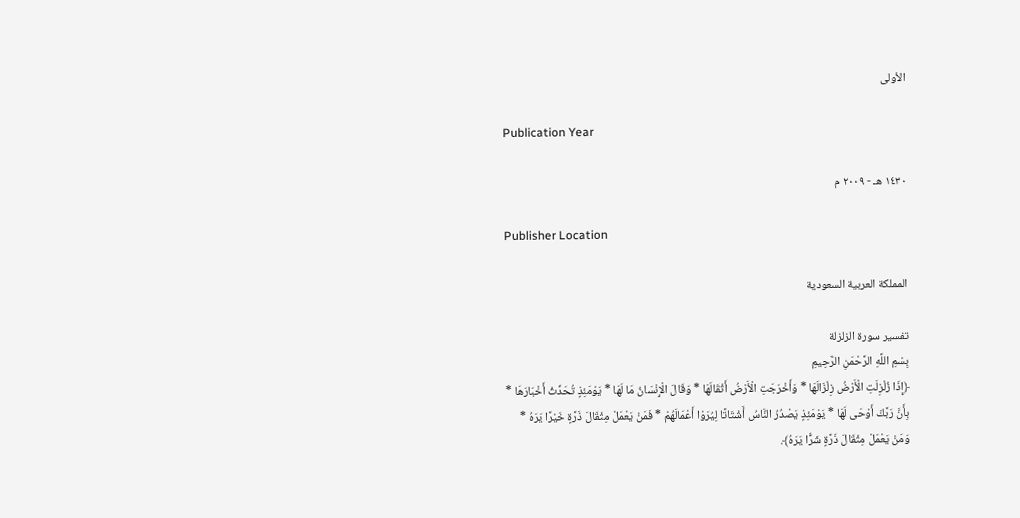الأولى

Publication Year

١٤٣٠ هـ - ٢٠٠٩ م

Publisher Location

المملكة العربية السعودية

تفسير سورة الزلزلة
بِسْمِ اللَّهِ الرَّحْمَنِ الرَّحِيمِ
﴿إِذَا زُلْزِلَتِ الْأَرْضُ زِلْزَالَهَا * وَأَخْرَجَتِ الْأَرْضُ أَثْقَالَهَا * وَقَالَ الْإِنْسَانُ مَا لَهَا * يَوْمَئِذٍ تُحَدِّثُ أَخْبَارَهَا * بِأَنَّ رَبَّكَ أَوْحَى لَهَا * يَوْمَئِذٍ يَصْدُرُ النَّاسُ أَشْتَاتًا لِيُرَوْا أَعْمَالَهُمْ * فَمَنْ يَعْمَلْ مِثْقَالَ ذَرَّةٍ خَيْرًا يَرَهُ * وَمَنْ يَعْمَلْ مِثْقَالَ ذَرَّةٍ شَرًّا يَرَهُ﴾.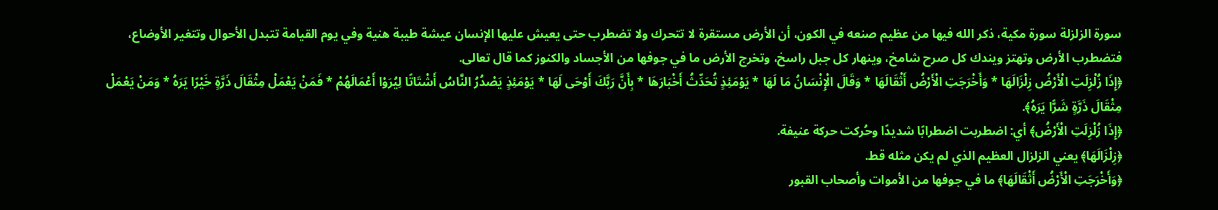سورة الزلزلة سورة مكية، ذكر الله فيها من عظيم صنعه في الكون، أن الأرض مستقرة لا تتحرك ولا تضطرب حتى يعيش عليها الإنسان عيشة طيبة هنية وفي يوم القيامة تتبدل الأحوال وتتغير الأوضاع، فتضطرب الأرض وتهتز ويندك كل صرح شامخ، وينهار كل جبل راسخ، وتخرج الأرض ما في جوفها من الأجساد والكنوز كما قال تعالى.
﴿إِذَا زُلْزِلَتِ الْأَرْضُ زِلْزَالَهَا * وَأَخْرَجَتِ الْأَرْضُ أَثْقَالَهَا * وَقَالَ الْإِنْسَانُ مَا لَهَا * يَوْمَئِذٍ تُحَدِّثُ أَخْبَارَهَا * بِأَنَّ رَبَّكَ أَوْحَى لَهَا * يَوْمَئِذٍ يَصْدُرُ النَّاسُ أَشْتَاتًا لِيُرَوْا أَعْمَالَهُمْ * فَمَنْ يَعْمَلْ مِثْقَالَ ذَرَّةٍ خَيْرًا يَرَهُ * وَمَنْ يَعْمَلْ مِثْقَالَ ذَرَّةٍ شَرًّا يَرَهُ﴾.
﴿إِذَا زُلْزِلَتِ الْأَرْضُ﴾ أي: اضطربت اضطرابًا شديدًا وحُركت حركة عنيفة.
﴿زِلْزَالَهَا﴾ يعني الزلزال العظيم الذي لم يكن مثله قط.
﴿وَأَخْرَجَتِ الْأَرْضُ أَثْقَالَهَا﴾ ما في جوفها من الأموات وأصحاب القبور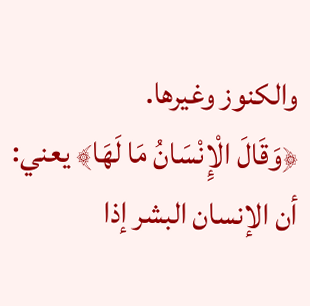والكنوز وغيرها.
﴿وَقَالَ الْإِنْسَانُ مَا لَهَا﴾ يعني: أن الإنسان البشر إذا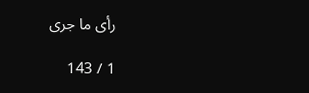رأى ما جرى

1 / 143